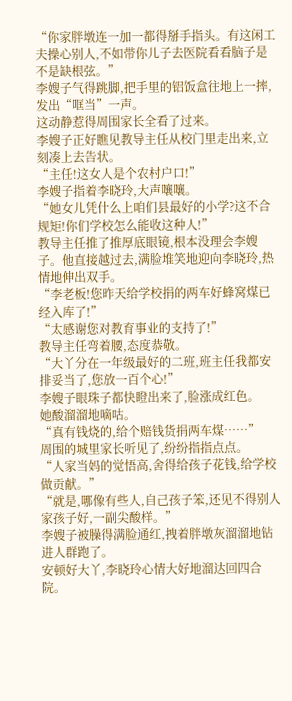“你家胖墩连一加一都得掰手指头。有这闲工夫操心别人,不如带你儿子去医院看看脑子是不是缺根弦。”
李嫂子气得跳脚,把手里的铝饭盒往地上一摔,发出“哐当”一声。
这动静惹得周围家长全看了过来。
李嫂子正好瞧见教导主任从校门里走出来,立刻凑上去告状。
“主任!这女人是个农村户口!”
李嫂子指着李晓玲,大声嚷嚷。
“她女儿凭什么上咱们县最好的小学?这不合规矩!你们学校怎么能收这种人!”
教导主任推了推厚底眼镜,根本没理会李嫂子。他直接越过去,满脸堆笑地迎向李晓玲,热情地伸出双手。
“李老板!您昨天给学校捐的两车好蜂窝煤已经入库了!”
“太感谢您对教育事业的支持了!”
教导主任弯着腰,态度恭敬。
“大丫分在一年级最好的二班,班主任我都安排妥当了,您放一百个心!”
李嫂子眼珠子都快瞪出来了,脸涨成红色。
她酸溜溜地嘀咕。
“真有钱烧的,给个赔钱货捐两车煤……”
周围的城里家长听见了,纷纷指指点点。
“人家当妈的觉悟高,舍得给孩子花钱,给学校做贡献。”
“就是,哪像有些人,自己孩子笨,还见不得别人家孩子好,一副尖酸样。”
李嫂子被臊得满脸通红,拽着胖墩灰溜溜地钻进人群跑了。
安顿好大丫,李晓玲心情大好地溜达回四合院。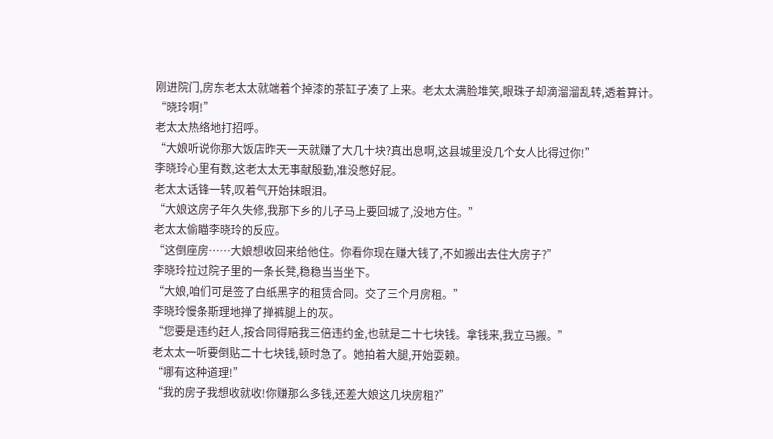刚进院门,房东老太太就端着个掉漆的茶缸子凑了上来。老太太满脸堆笑,眼珠子却滴溜溜乱转,透着算计。
“晓玲啊!”
老太太热络地打招呼。
“大娘听说你那大饭店昨天一天就赚了大几十块?真出息啊,这县城里没几个女人比得过你!”
李晓玲心里有数,这老太太无事献殷勤,准没憋好屁。
老太太话锋一转,叹着气开始抹眼泪。
“大娘这房子年久失修,我那下乡的儿子马上要回城了,没地方住。”
老太太偷瞄李晓玲的反应。
“这倒座房……大娘想收回来给他住。你看你现在赚大钱了,不如搬出去住大房子?”
李晓玲拉过院子里的一条长凳,稳稳当当坐下。
“大娘,咱们可是签了白纸黑字的租赁合同。交了三个月房租。”
李晓玲慢条斯理地掸了掸裤腿上的灰。
“您要是违约赶人,按合同得赔我三倍违约金,也就是二十七块钱。拿钱来,我立马搬。”
老太太一听要倒贴二十七块钱,顿时急了。她拍着大腿,开始耍赖。
“哪有这种道理!”
“我的房子我想收就收!你赚那么多钱,还差大娘这几块房租?”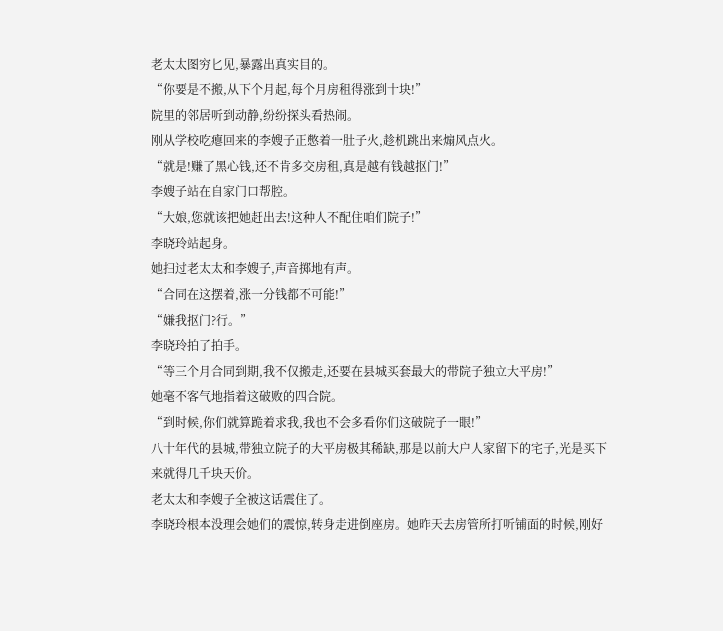老太太图穷匕见,暴露出真实目的。
“你要是不搬,从下个月起,每个月房租得涨到十块!”
院里的邻居听到动静,纷纷探头看热闹。
刚从学校吃瘪回来的李嫂子正憋着一肚子火,趁机跳出来煽风点火。
“就是!赚了黑心钱,还不肯多交房租,真是越有钱越抠门!”
李嫂子站在自家门口帮腔。
“大娘,您就该把她赶出去!这种人不配住咱们院子!”
李晓玲站起身。
她扫过老太太和李嫂子,声音掷地有声。
“合同在这摆着,涨一分钱都不可能!”
“嫌我抠门?行。”
李晓玲拍了拍手。
“等三个月合同到期,我不仅搬走,还要在县城买套最大的带院子独立大平房!”
她毫不客气地指着这破败的四合院。
“到时候,你们就算跪着求我,我也不会多看你们这破院子一眼!”
八十年代的县城,带独立院子的大平房极其稀缺,那是以前大户人家留下的宅子,光是买下来就得几千块天价。
老太太和李嫂子全被这话震住了。
李晓玲根本没理会她们的震惊,转身走进倒座房。她昨天去房管所打听铺面的时候,刚好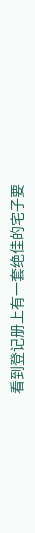看到登记册上有一套绝佳的宅子要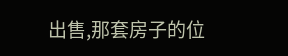出售,那套房子的位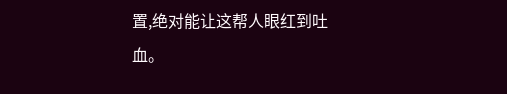置,绝对能让这帮人眼红到吐血。